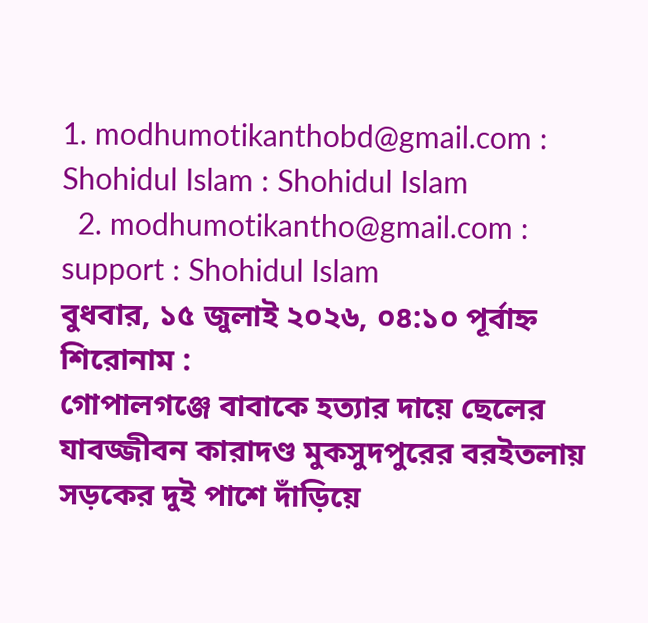1. modhumotikanthobd@gmail.com : Shohidul Islam : Shohidul Islam
  2. modhumotikantho@gmail.com : support : Shohidul Islam
বুধবার, ১৫ জুলাই ২০২৬, ০৪:১০ পূর্বাহ্ন
শিরোনাম :
গোপালগঞ্জে বাবাকে হত্যার দায়ে ছেলের যাবজ্জীবন কারাদণ্ড মুকসুদপুরের বরইতলায় সড়কের দুই পাশে দাঁড়িয়ে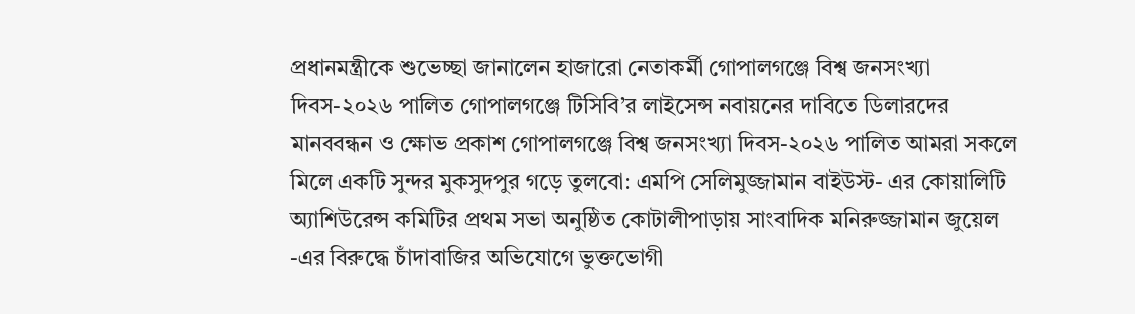প্রধানমন্ত্রীকে শুভেচ্ছা জানালেন হাজারো নেতাকর্মী গোপালগঞ্জে বিশ্ব জনসংখ্যা দিবস-২০২৬ পালিত গোপালগঞ্জে টিসিবি’র লাইসেন্স নবায়নের দাবিতে ডিলারদের মানববন্ধন ও ক্ষোভ প্রকাশ গোপালগঞ্জে বিশ্ব জনসংখ্যা দিবস-২০২৬ পালিত আমরা সকলে মিলে একটি সুন্দর মুকসুদপুর গড়ে তুলবো: এমপি সেলিমুজ্জামান বাইউস্ট- এর কোয়ালিটি অ্যাশিউরেন্স কমিটির প্রথম সভা অনুষ্ঠিত কোটালীপাড়ায় সাংবাদিক মনিরুজ্জামান জুয়েল -এর বিরুদ্ধে চাঁদাবাজির অভিযোগে ভুক্তভোগী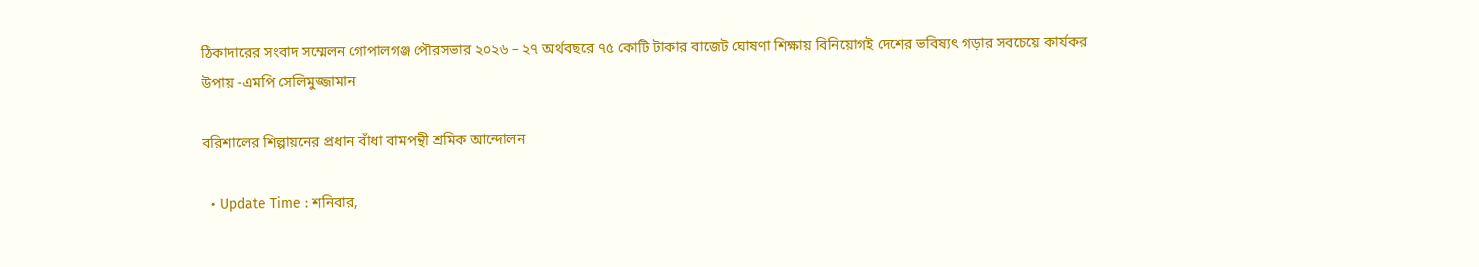ঠিকাদারের সংবাদ সম্মেলন গোপালগঞ্জ পৌরসভার ২০২৬ – ২৭ অর্থবছরে ৭৫ কোটি টাকার বাজেট ঘোষণা শিক্ষায় বিনিয়োগই দেশের ভবিষ্যৎ গড়ার সবচেয়ে কার্যকর উপায় -এমপি সেলিমুজ্জামান

বরিশালের শিল্পায়নের প্রধান বাঁধা বামপন্থী শ্রমিক আন্দোলন

  • Update Time : শনিবার,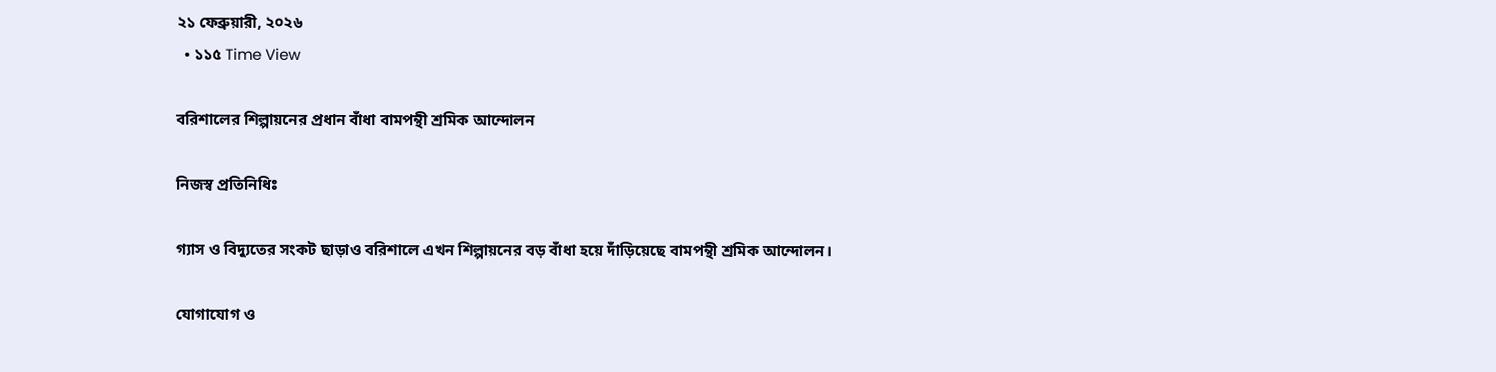২১ ফেব্রুয়ারী, ২০২৬
  • ১১৫ Time View

বরিশালের শিল্পায়নের প্রধান বাঁধা বামপন্থী শ্রমিক আন্দোলন

নিজস্ব প্রতিনিধিঃ

গ্যাস ও বিদ্যুতের সংকট ছাড়াও বরিশালে এখন শিল্পায়নের বড় বাঁধা হয়ে দাঁড়িয়েছে বামপন্থী শ্রমিক আন্দোলন।

যোগাযোগ ও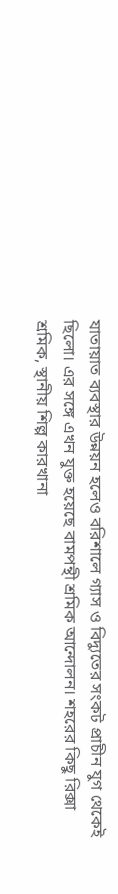যাতায়াত ব্যবস্থার উন্নয়ন হলেও বরিশালে গ্যাস ও বিদ্যুতের সংকট প্রাচীন যুগ থেকেই ছিলো। এর সঙ্গে এখন যুক্ত হয়েছে বামপন্থী শ্রমিক আন্দোলন। শহরের কিছু রিক্সা শ্রমিক, স্থানীয় শিল্প কারখানা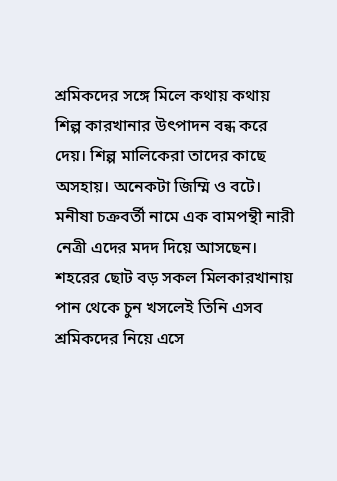শ্রমিকদের সঙ্গে মিলে কথায় কথায় শিল্প কারখানার উৎপাদন বন্ধ করে দেয়। শিল্প মালিকেরা তাদের কাছে অসহায়। অনেকটা জিম্মি ও বটে। মনীষা চক্রবর্তী নামে এক বামপন্থী নারী নেত্রী এদের মদদ দিয়ে আসছেন।
শহরের ছোট বড় সকল মিলকারখানায় পান থেকে চুন খসলেই তিনি এসব শ্রমিকদের নিয়ে এসে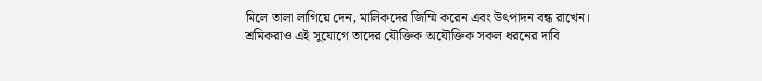মিলে তালা লাগিয়ে দেন, মালিকদের জিম্মি করেন এবং উৎপাদন বন্ধ রাখেন। শ্রমিকরাও এই সুযোগে তাদের যৌক্তিক অযৌক্তিক সকল ধরনের দাবি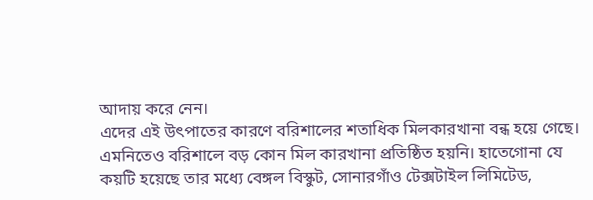আদায় করে নেন।
এদের এই উৎপাতের কারণে বরিশালের শতাধিক মিলকারখানা বন্ধ হয়ে গেছে। এমনিতেও বরিশালে বড় কোন মিল কারখানা প্রতিষ্ঠিত হয়নি। হাতেগোনা যে কয়টি হয়েছে তার মধ্যে বেঙ্গল বিস্কুট, সোনারগাঁও টেক্সটাইল লিমিটেড,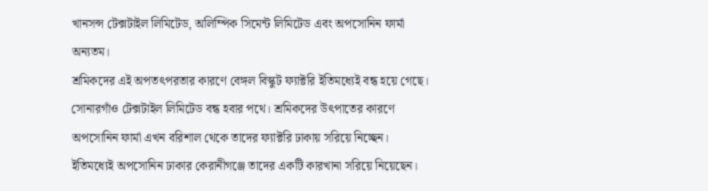খানসন্স টেক্সটাইল লিমিটেড, অলিম্পিক সিমেন্ট লিমিটেড এবং অপসোনিন ফার্মা অন্যতম।
শ্রমিকদের এই অপতৎপরতার কারণে বেঙ্গল বিস্কুট ফ্যাক্টরি ইতিমধ্যেই বন্ধ হয়ে গেছে। সোনারগাঁও টেক্সটাইল লিমিটেড বন্ধ হবার পথে। শ্রমিকদের উৎপাতের কারণে অপসোনিন ফার্মা এখন বরিশাল থেকে তাদের ফ্যাক্টরি ঢাকায় সরিয়ে নিচ্ছেন। ইতিমধ্যেই অপসোনিন ঢাকার কেরানীগঞ্জে তাদের একটি কারখানা সরিয়ে নিয়েছেন।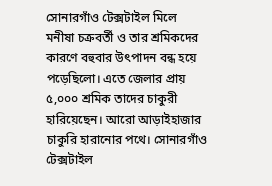সোনারগাঁও টেক্সটাইল মিলে মনীষা চক্রবর্তী ও তার শ্রমিকদের কারণে বহুবার উৎপাদন বন্ধ হয়ে পড়েছিলো। এতে জেলার প্রায় ৫,০০০ শ্রমিক তাদের চাকুরী হারিয়েছেন। আরো আড়াইহাজার চাকুরি হারানোর পথে। সোনারগাঁও টেক্সটাইল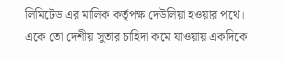লিমিটেড এর মালিক কর্তৃপক্ষ দেউলিয়া হওয়ার পথে। একে তো দেশীয় সুতার চাহিদা কমে যাওয়ায় একদিকে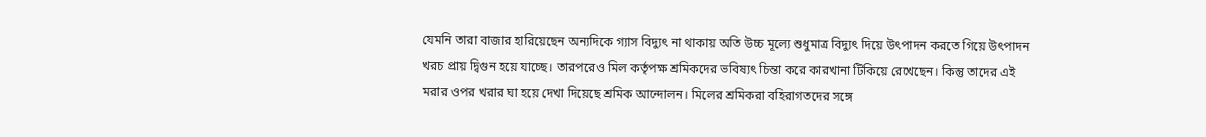যেমনি তারা বাজার হারিয়েছেন অন্যদিকে গ্যাস বিদ্যুৎ না থাকায় অতি উচ্চ মূল্যে শুধুমাত্র বিদ্যুৎ দিয়ে উৎপাদন করতে গিয়ে উৎপাদন খরচ প্রায় দ্বিগুন হয়ে যাচ্ছে। তারপরেও মিল কর্তৃপক্ষ শ্রমিকদের ভবিষ্যৎ চিন্তা করে কারখানা টিকিয়ে রেখেছেন। কিন্তু তাদের এই মরার ওপর খরার ঘা হয়ে দেখা দিয়েছে শ্রমিক আন্দোলন। মিলের শ্রমিকরা বহিরাগতদের সঙ্গে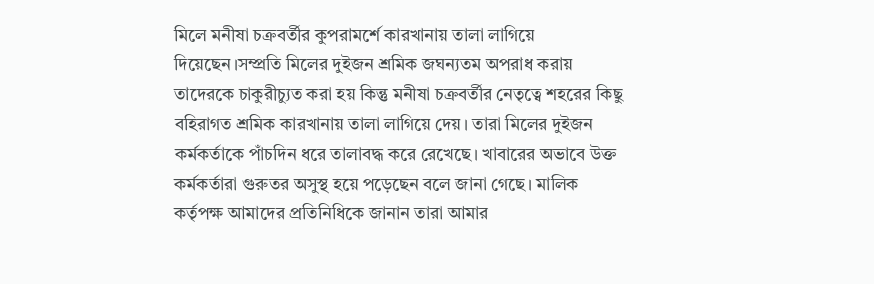মিলে মনীষা চক্রবর্তীর কুপরামর্শে কারখানায় তালা লাগিয়ে দিয়েছেন।সম্প্রতি মিলের দুইজন শ্রমিক জঘন্যতম অপরাধ করায় তাদেরকে চাকুরীচ্যুত করা হয় কিন্তু মনীষা চক্রবর্তীর নেতৃত্বে শহরের কিছু বহিরাগত শ্রমিক কারখানায় তালা লাগিয়ে দেয়। তারা মিলের দুইজন কর্মকর্তাকে পাঁচদিন ধরে তালাবদ্ধ করে রেখেছে। খাবারের অভাবে উক্ত কর্মকর্তারা গুরুতর অসুস্থ হয়ে পড়েছেন বলে জানা গেছে। মালিক কর্তৃপক্ষ আমাদের প্রতিনিধিকে জানান তারা আমার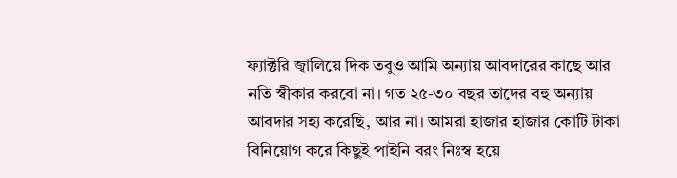ফ্যাক্টরি জ্বালিয়ে দিক তবুও আমি অন্যায় আবদারের কাছে আর নতি স্বীকার করবো না। গত ২৫-৩০ বছর তাদের বহু অন্যায় আবদার সহ্য করেছি, আর না। আমরা হাজার হাজার কোটি টাকা বিনিয়োগ করে কিছুই পাইনি বরং নিঃস্ব হয়ে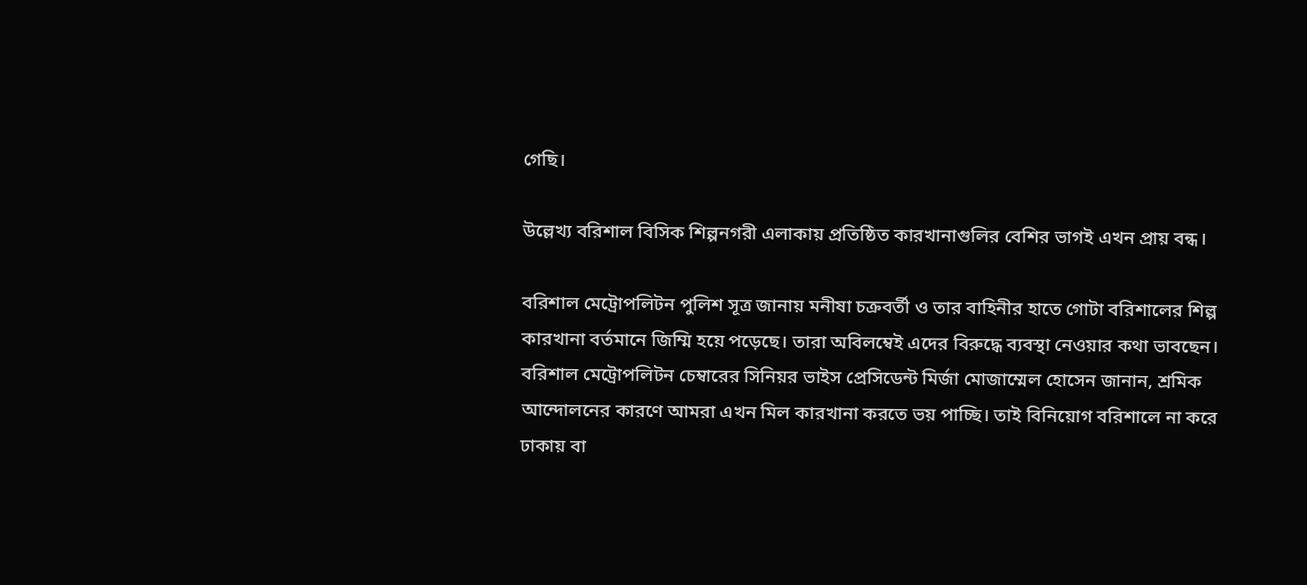গেছি।

উল্লেখ্য বরিশাল বিসিক শিল্পনগরী এলাকায় প্রতিষ্ঠিত কারখানাগুলির বেশির ভাগই এখন প্রায় বন্ধ।

বরিশাল মেট্রোপলিটন পুলিশ সূত্র জানায় মনীষা চক্রবর্তী ও তার বাহিনীর হাতে গোটা বরিশালের শিল্প কারখানা বর্তমানে জিম্মি হয়ে পড়েছে। তারা অবিলম্বেই এদের বিরুদ্ধে ব্যবস্থা নেওয়ার কথা ভাবছেন।
বরিশাল মেট্রোপলিটন চেম্বারের সিনিয়র ভাইস প্রেসিডেন্ট মির্জা মোজাম্মেল হোসেন জানান, শ্রমিক আন্দোলনের কারণে আমরা এখন মিল কারখানা করতে ভয় পাচ্ছি। তাই বিনিয়োগ বরিশালে না করে ঢাকায় বা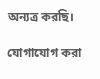অন্যত্র করছি।

যোগাযোগ করা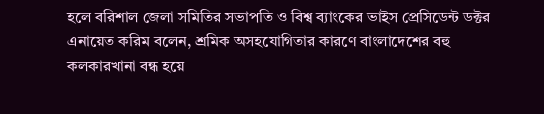হলে বরিশাল জেলা সমিতির সভাপতি ও বিশ্ব ব্যাংকের ভাইস প্রেসিডেন্ট ডক্টর এনায়েত করিম বলেন, শ্রমিক অসহযোগিতার কারণে বাংলাদেশের বহু কলকারখানা বন্ধ হয়ে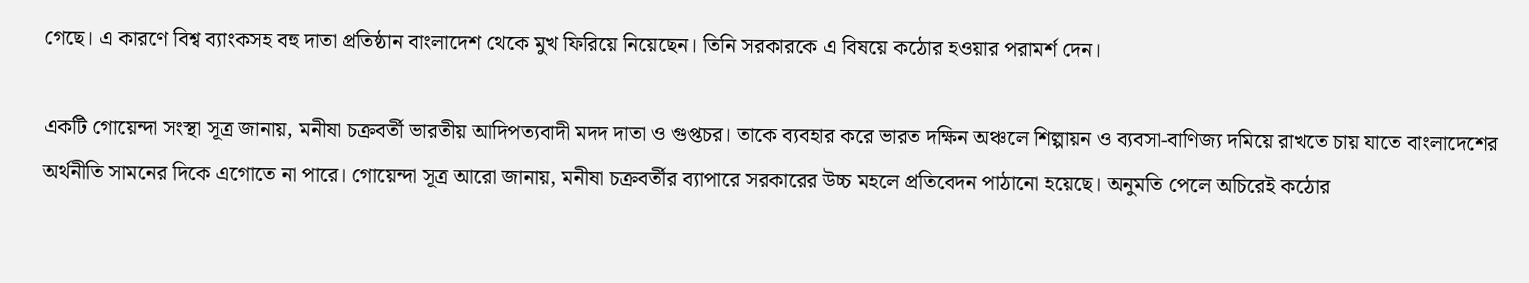গেছে। এ কারণে বিশ্ব ব্যাংকসহ বহু দাতা প্রতিষ্ঠান বাংলাদেশ থেকে মুখ ফিরিয়ে নিয়েছেন। তিনি সরকারকে এ বিষয়ে কঠোর হওয়ার পরামর্শ দেন।

একটি গোয়েন্দা সংস্থা সূত্র জানায়, মনীষা চক্রবর্তী ভারতীয় আদিপত্যবাদী মদদ দাতা ও গুপ্তচর। তাকে ব্যবহার করে ভারত দক্ষিন অঞ্চলে শিল্পায়ন ও ব্যবসা-বাণিজ্য দমিয়ে রাখতে চায় যাতে বাংলাদেশের অর্থনীতি সামনের দিকে এগোতে না পারে। গোয়েন্দা সূত্র আরো জানায়, মনীষা চক্রবর্তীর ব্যাপারে সরকারের উচ্চ মহলে প্রতিবেদন পাঠানো হয়েছে। অনুমতি পেলে অচিরেই কঠোর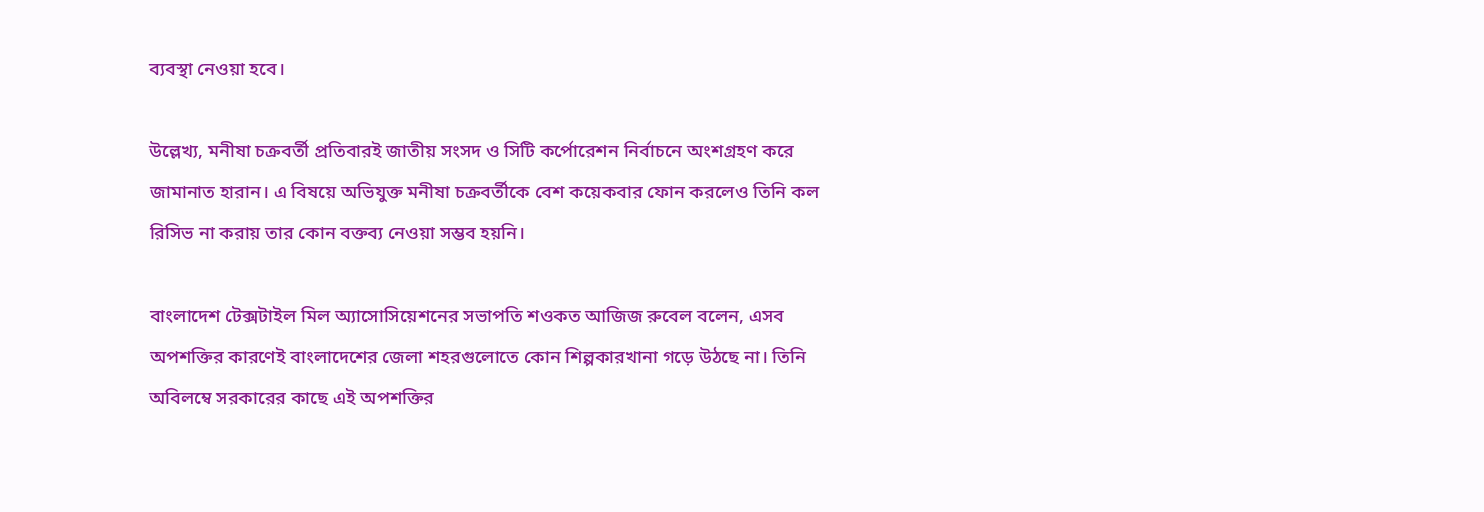ব্যবস্থা নেওয়া হবে।

উল্লেখ্য, মনীষা চক্রবর্তী প্রতিবারই জাতীয় সংসদ ও সিটি কর্পোরেশন নির্বাচনে অংশগ্রহণ করে জামানাত হারান। এ বিষয়ে অভিযুক্ত মনীষা চক্রবর্তীকে বেশ কয়েকবার ফোন করলেও তিনি কল রিসিভ না করায় তার কোন বক্তব্য নেওয়া সম্ভব হয়নি।

বাংলাদেশ টেক্সটাইল মিল অ্যাসোসিয়েশনের সভাপতি শওকত আজিজ রুবেল বলেন, এসব অপশক্তির কারণেই বাংলাদেশের জেলা শহরগুলোতে কোন শিল্পকারখানা গড়ে উঠছে না। তিনি অবিলম্বে সরকারের কাছে এই অপশক্তির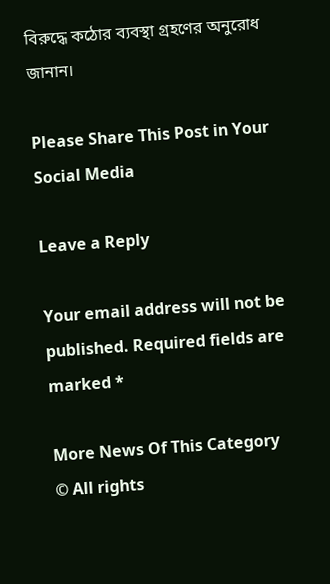বিরুদ্ধে কঠোর ব্যবস্থা গ্রহণের অনুরোধ জানান।

Please Share This Post in Your Social Media

Leave a Reply

Your email address will not be published. Required fields are marked *

More News Of This Category
© All rights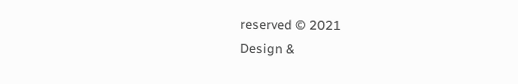reserved © 2021
Design &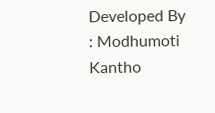Developed By : Modhumoti Kantho